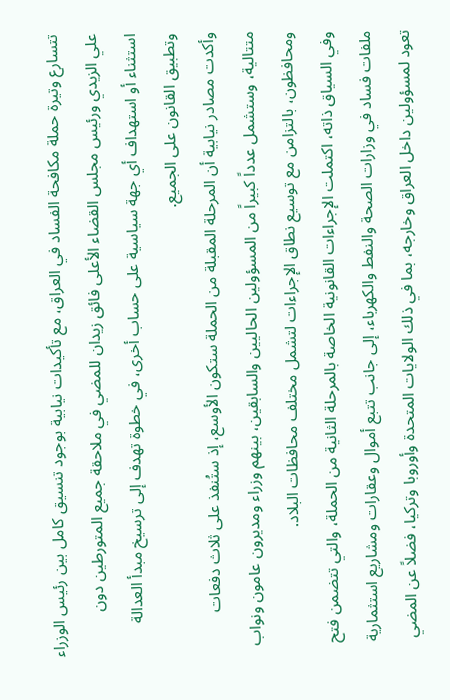تتسارع وتيرة حملة مكافحة الفساد في العراق، مع تأكيدات نيابية بوجود تنسيق كامل بين رئيس الوزراء علي الزيدي ورئيس مجلس القضاء الأعلى فائق زيدان للمضي في ملاحقة جميع المتورطين دون استثناء أو استهداف أي جهة سياسية على حساب أخرى، في خطوة تهدف إلى ترسيخ مبدأ العدالة وتطبيق القانون على الجميع.
وأكدت مصادر نيابية أن المرحلة المقبلة من الحملة ستكون الأوسع، إذ ستُنفذ على ثلاث دفعات متتالية، وستشمل عدداً كبيراً من المسؤولين الحاليين والسابقين، بينهم وزراء ومديرون عامون ونواب ومحافظون، بالتزامن مع توسيع نطاق الإجراءات لتشمل مختلف محافظات البلاد.
وفي السياق ذاته، اكتملت الإجراءات القانونية الخاصة بالمرحلة الثانية من الحملة، والتي تتضمن فتح ملفات فساد في وزارات الصحة والنفط والكهرباء، إلى جانب تتبع أموال وعقارات ومشاريع استثمارية تعود لمسؤولين داخل العراق وخارجه، بما في ذلك الولايات المتحدة وأوروبا وتركيا، فضلاً عن المضي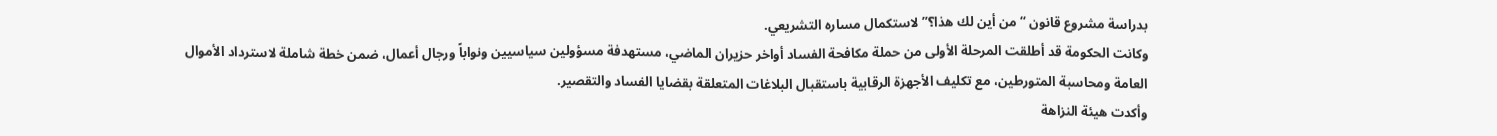بدراسة مشروع قانون “من أين لك هذا؟” لاستكمال مساره التشريعي.
وكانت الحكومة قد أطلقت المرحلة الأولى من حملة مكافحة الفساد أواخر حزيران الماضي، مستهدفة مسؤولين سياسيين ونواباً ورجال أعمال، ضمن خطة شاملة لاسترداد الأموال العامة ومحاسبة المتورطين، مع تكليف الأجهزة الرقابية باستقبال البلاغات المتعلقة بقضايا الفساد والتقصير.
وأكدت هيئة النزاهة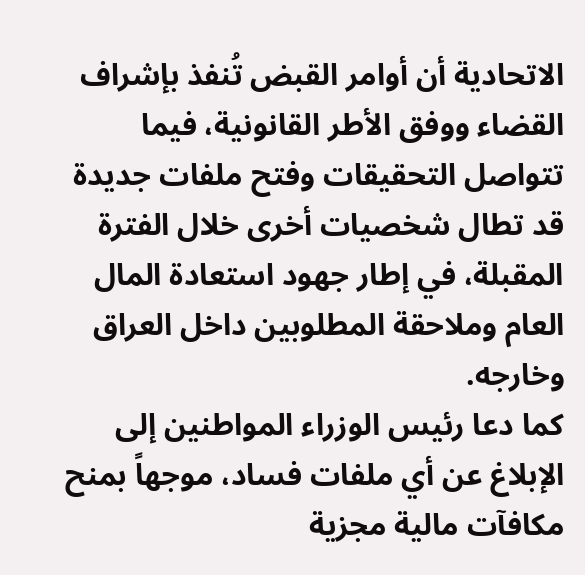الاتحادية أن أوامر القبض تُنفذ بإشراف القضاء ووفق الأطر القانونية، فيما تتواصل التحقيقات وفتح ملفات جديدة قد تطال شخصيات أخرى خلال الفترة المقبلة، في إطار جهود استعادة المال العام وملاحقة المطلوبين داخل العراق وخارجه.
كما دعا رئيس الوزراء المواطنين إلى الإبلاغ عن أي ملفات فساد، موجهاً بمنح مكافآت مالية مجزية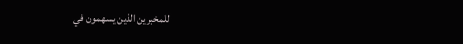للمخبرين الذين يسهمون في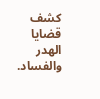كشف قضايا الهدر والفساد.